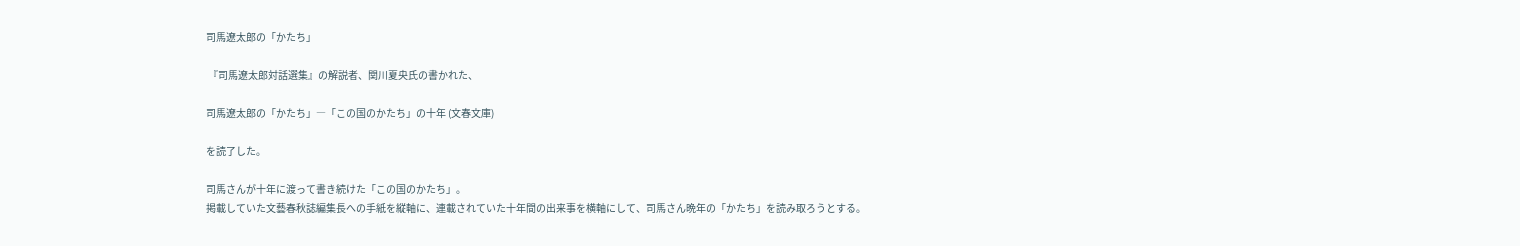司馬遼太郎の「かたち」

 『司馬遼太郎対話選集』の解説者、関川夏央氏の書かれた、

司馬遼太郎の「かたち」―「この国のかたち」の十年 (文春文庫)

を読了した。

司馬さんが十年に渡って書き続けた「この国のかたち」。
掲載していた文藝春秋誌編集長への手紙を縦軸に、連載されていた十年間の出来事を横軸にして、司馬さん晩年の「かたち」を読み取ろうとする。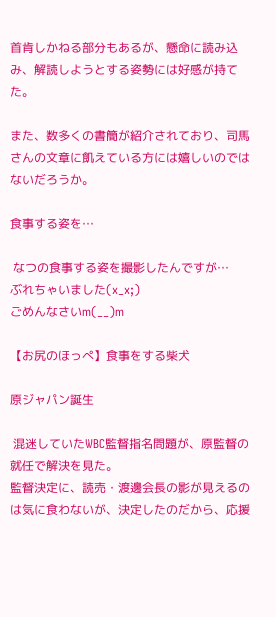首肯しかねる部分もあるが、懸命に読み込み、解読しようとする姿勢には好感が持てた。

また、数多くの書簡が紹介されており、司馬さんの文章に飢えている方には嬉しいのではないだろうか。

食事する姿を…

 なつの食事する姿を撮影したんですが…
ぶれちゃいました(x_x;)
ごめんなさいm(__)m

【お尻のほっぺ】食事をする柴犬

原ジャパン誕生

 混迷していたWBC監督指名問題が、原監督の就任で解決を見た。
監督決定に、読売・渡邊会長の影が見えるのは気に食わないが、決定したのだから、応援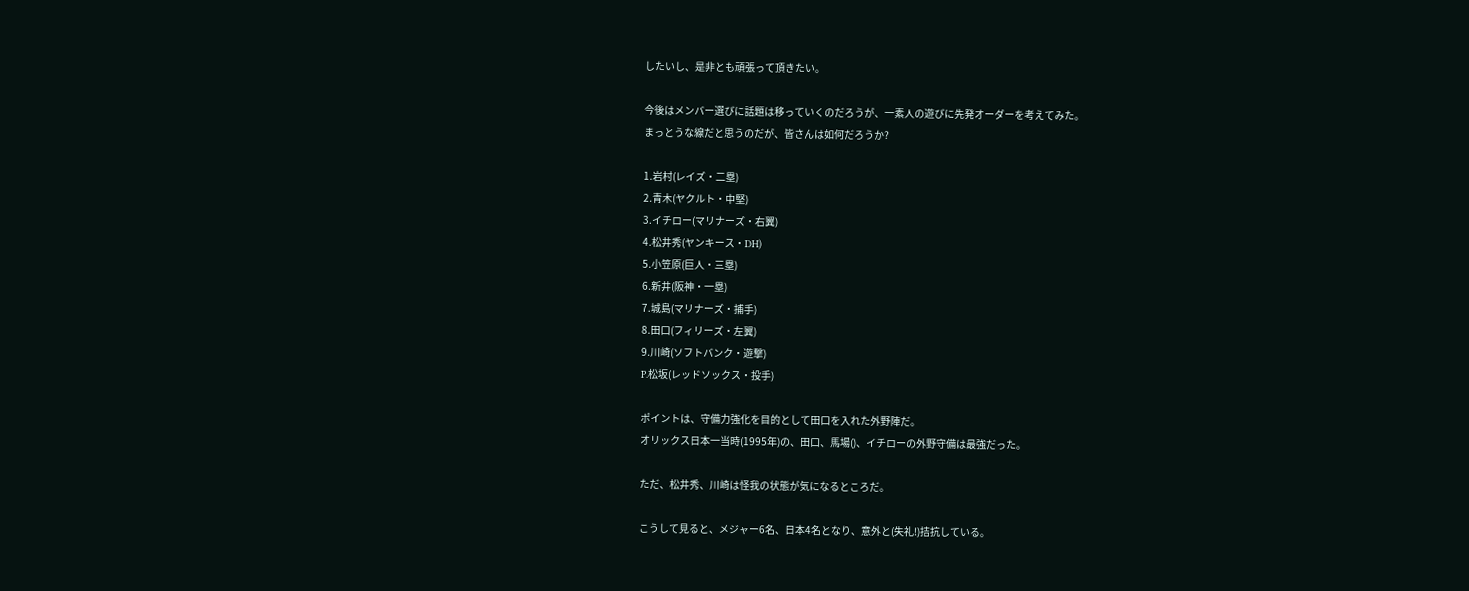したいし、是非とも頑張って頂きたい。

今後はメンバー選びに話題は移っていくのだろうが、一素人の遊びに先発オーダーを考えてみた。
まっとうな線だと思うのだが、皆さんは如何だろうか?

1.岩村(レイズ・二塁)
2.青木(ヤクルト・中堅)
3.イチロー(マリナーズ・右翼)
4.松井秀(ヤンキース・DH)
5.小笠原(巨人・三塁)
6.新井(阪神・一塁)
7.城島(マリナーズ・捕手)
8.田口(フィリーズ・左翼)
9.川崎(ソフトバンク・遊撃)
P.松坂(レッドソックス・投手)

ポイントは、守備力強化を目的として田口を入れた外野陣だ。
オリックス日本一当時(1995年)の、田口、馬場()、イチローの外野守備は最強だった。

ただ、松井秀、川崎は怪我の状態が気になるところだ。

こうして見ると、メジャー6名、日本4名となり、意外と(失礼!)拮抗している。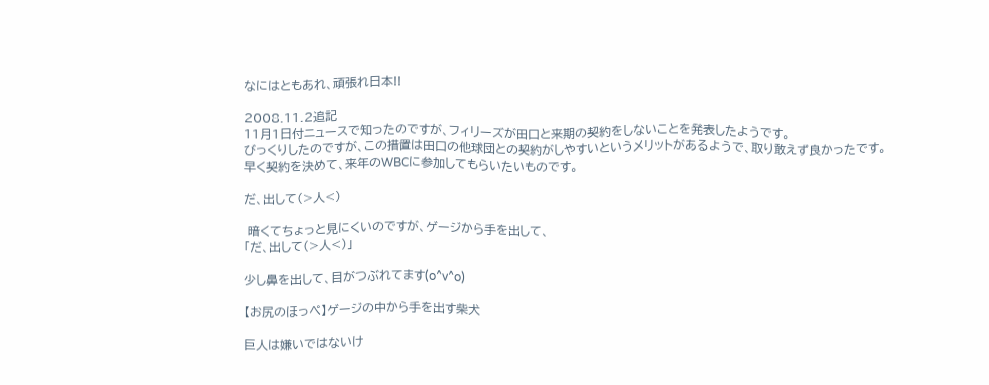なにはともあれ、頑張れ日本!!

2008.11.2追記
11月1日付ニュースで知ったのですが、フィリーズが田口と来期の契約をしないことを発表したようです。
びっくりしたのですが、この措置は田口の他球団との契約がしやすいというメリットがあるようで、取り敢えず良かったです。
早く契約を決めて、来年のWBCに参加してもらいたいものです。

だ、出して(>人<)

 暗くてちょっと見にくいのですが、ゲージから手を出して、
「だ、出して(>人<)」

少し鼻を出して、目がつぶれてます(o^v^o)

【お尻のほっぺ】ゲージの中から手を出す柴犬

巨人は嫌いではないけ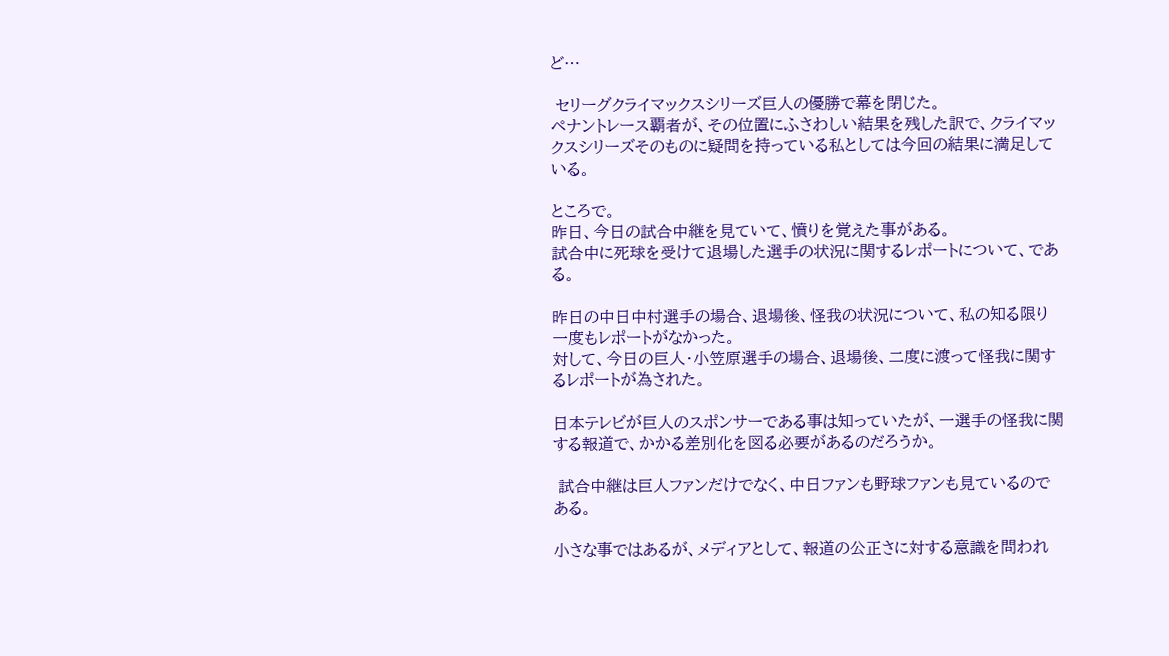ど…

 セリーグクライマックスシリーズ巨人の優勝で幕を閉じた。
ペナントレース覇者が、その位置にふさわしい結果を残した訳で、クライマックスシリーズそのものに疑問を持っている私としては今回の結果に満足している。

ところで。
昨日、今日の試合中継を見ていて、憤りを覚えた事がある。
試合中に死球を受けて退場した選手の状況に関するレポートについて、である。

昨日の中日中村選手の場合、退場後、怪我の状況について、私の知る限り一度もレポートがなかった。
対して、今日の巨人・小笠原選手の場合、退場後、二度に渡って怪我に関するレポートが為された。

日本テレビが巨人のスポンサーである事は知っていたが、一選手の怪我に関する報道で、かかる差別化を図る必要があるのだろうか。

 試合中継は巨人ファンだけでなく、中日ファンも野球ファンも見ているのである。

小さな事ではあるが、メディアとして、報道の公正さに対する意識を問われ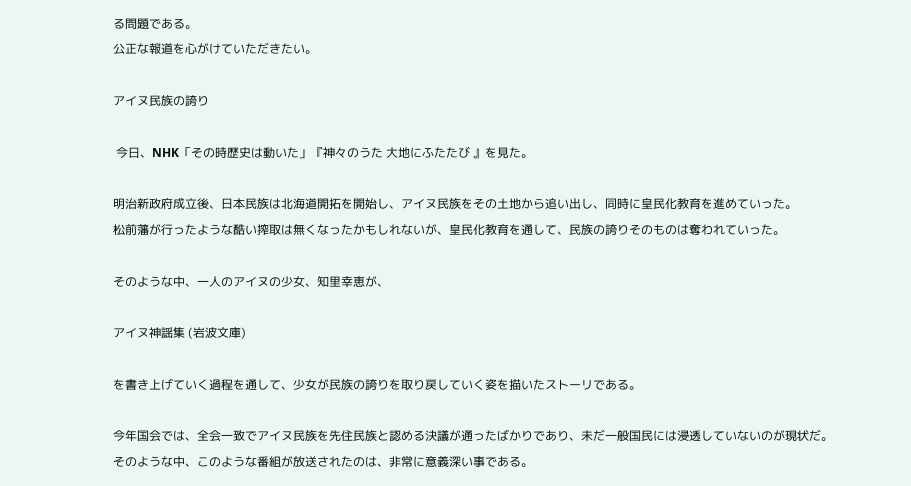る問題である。
公正な報道を心がけていただきたい。

アイヌ民族の誇り

 今日、NHK「その時歴史は動いた」『神々のうた 大地にふたたび 』を見た。

明治新政府成立後、日本民族は北海道開拓を開始し、アイヌ民族をその土地から追い出し、同時に皇民化教育を進めていった。
松前藩が行ったような酷い搾取は無くなったかもしれないが、皇民化教育を通して、民族の誇りそのものは奪われていった。

そのような中、一人のアイヌの少女、知里幸恵が、

アイヌ神謡集 (岩波文庫)

を書き上げていく過程を通して、少女が民族の誇りを取り戻していく姿を描いたストーリである。

今年国会では、全会一致でアイヌ民族を先住民族と認める決議が通ったばかりであり、未だ一般国民には浸透していないのが現状だ。
そのような中、このような番組が放送されたのは、非常に意義深い事である。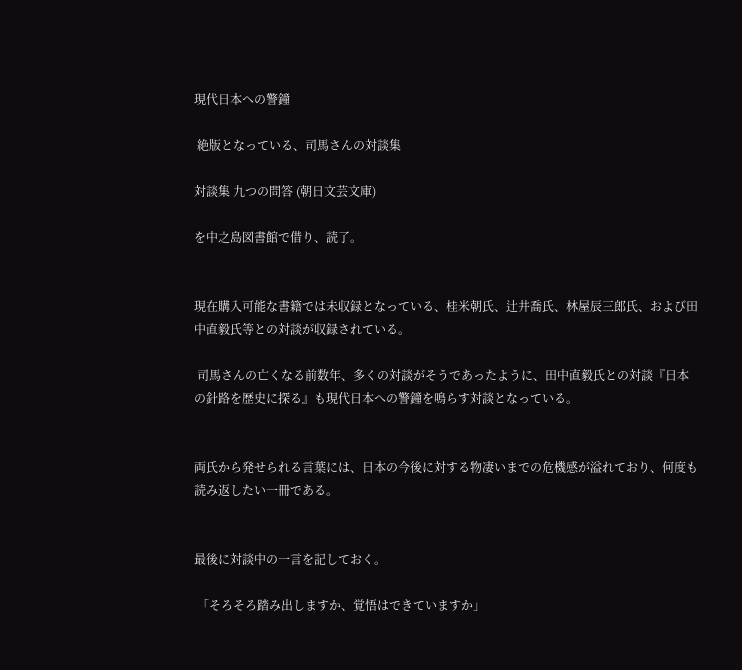現代日本への警鐘

 絶版となっている、司馬さんの対談集

対談集 九つの問答 (朝日文芸文庫)

を中之島図書館で借り、読了。


現在購入可能な書籍では未収録となっている、桂米朝氏、辻井喬氏、林屋辰三郎氏、および田中直毅氏等との対談が収録されている。

 司馬さんの亡くなる前数年、多くの対談がそうであったように、田中直毅氏との対談『日本の針路を歴史に探る』も現代日本への警鐘を鳴らす対談となっている。


両氏から発せられる言葉には、日本の今後に対する物凄いまでの危機感が溢れており、何度も読み返したい一冊である。


最後に対談中の一言を記しておく。

 「そろそろ踏み出しますか、覚悟はできていますか」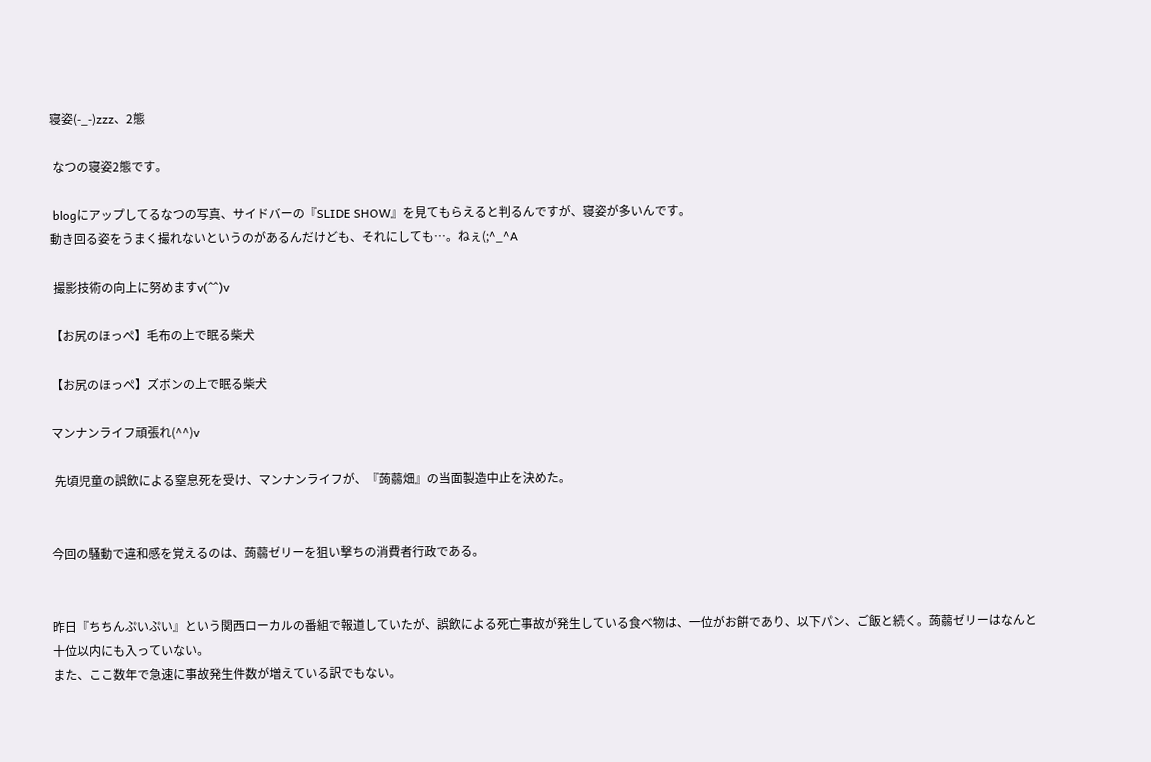寝姿(-_-)zzz、2態

 なつの寝姿2態です。

 blogにアップしてるなつの写真、サイドバーの『SLIDE SHOW』を見てもらえると判るんですが、寝姿が多いんです。
動き回る姿をうまく撮れないというのがあるんだけども、それにしても…。ねぇ(;^_^A

 撮影技術の向上に努めますv(^^)v

【お尻のほっぺ】毛布の上で眠る柴犬

【お尻のほっぺ】ズボンの上で眠る柴犬

マンナンライフ頑張れ(^^)v

 先頃児童の誤飲による窒息死を受け、マンナンライフが、『蒟蒻畑』の当面製造中止を決めた。


今回の騒動で違和感を覚えるのは、蒟蒻ゼリーを狙い撃ちの消費者行政である。


昨日『ちちんぷいぷい』という関西ローカルの番組で報道していたが、誤飲による死亡事故が発生している食べ物は、一位がお餠であり、以下パン、ご飯と続く。蒟蒻ゼリーはなんと十位以内にも入っていない。
また、ここ数年で急速に事故発生件数が増えている訳でもない。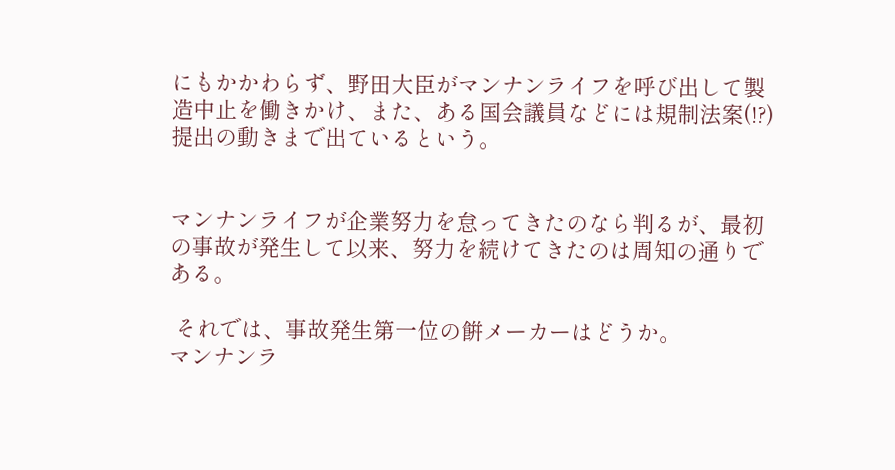にもかかわらず、野田大臣がマンナンライフを呼び出して製造中止を働きかけ、また、ある国会議員などには規制法案(!?)提出の動きまで出ているという。


マンナンライフが企業努力を怠ってきたのなら判るが、最初の事故が発生して以来、努力を続けてきたのは周知の通りである。

 それでは、事故発生第一位の餠メーカーはどうか。
マンナンラ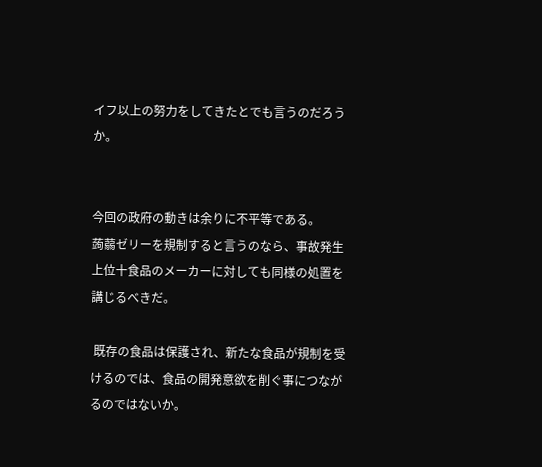イフ以上の努力をしてきたとでも言うのだろうか。


今回の政府の動きは余りに不平等である。
蒟蒻ゼリーを規制すると言うのなら、事故発生上位十食品のメーカーに対しても同様の処置を講じるべきだ。

 既存の食品は保護され、新たな食品が規制を受けるのでは、食品の開発意欲を削ぐ事につながるのではないか。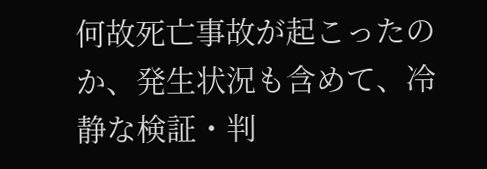何故死亡事故が起こったのか、発生状況も含めて、冷静な検証・判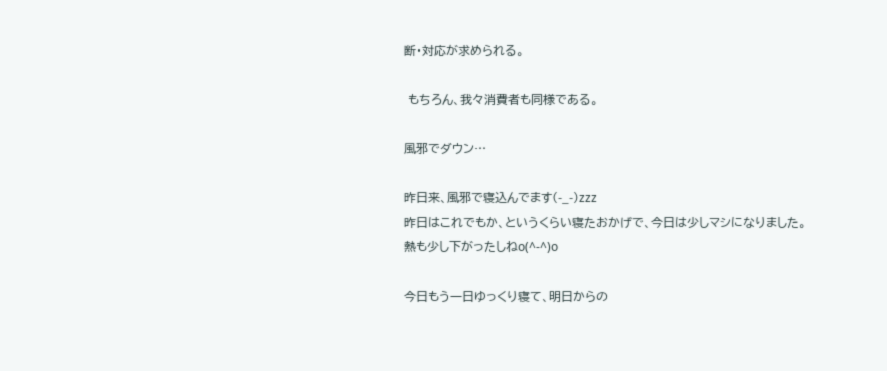断・対応が求められる。

 もちろん、我々消費者も同様である。

風邪でダウン…

昨日来、風邪で寝込んでます(-_-)zzz
昨日はこれでもか、というくらい寝たおかげで、今日は少しマシになりました。
熱も少し下がったしねo(^-^)o

今日もう一日ゆっくり寝て、明日からの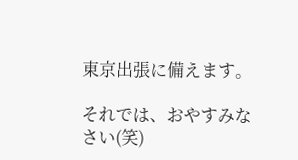東京出張に備えます。

それでは、おやすみなさい(笑)